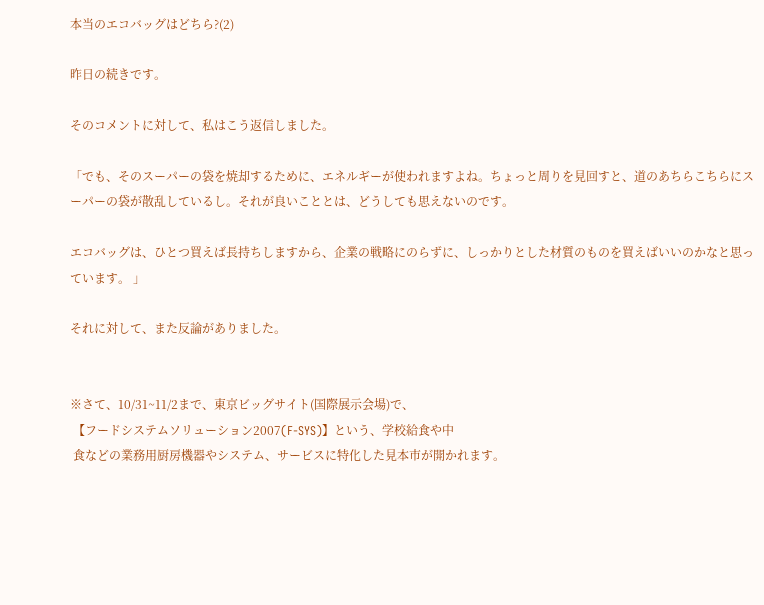本当のエコバッグはどちら?(2)

昨日の続きです。

そのコメントに対して、私はこう返信しました。

「でも、そのスーパーの袋を焼却するために、エネルギーが使われますよね。ちょっと周りを見回すと、道のあちらこちらにスーパーの袋が散乱しているし。それが良いこととは、どうしても思えないのです。

エコバッグは、ひとつ買えば長持ちしますから、企業の戦略にのらずに、しっかりとした材質のものを買えばいいのかなと思っています。 」

それに対して、また反論がありました。


※さて、10/31~11/2まで、東京ビッグサイト(国際展示会場)で、
 【フードシステムソリューション2007(F-SYS)】という、学校給食や中
 食などの業務用厨房機器やシステム、サービスに特化した見本市が開かれます。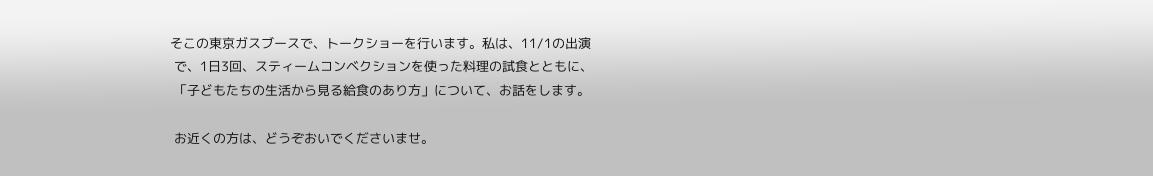そこの東京ガスブースで、トークショーを行います。私は、11/1の出演
 で、1日3回、スティームコンベクションを使った料理の試食とともに、
 「子どもたちの生活から見る給食のあり方」について、お話をします。

 お近くの方は、どうぞおいでくださいませ。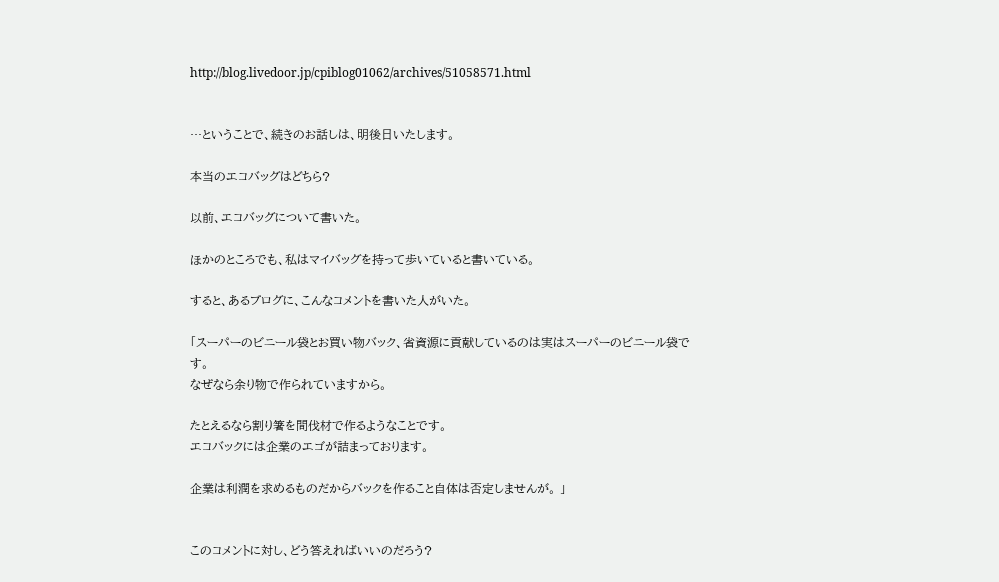http://blog.livedoor.jp/cpiblog01062/archives/51058571.html


…ということで、続きのお話しは、明後日いたします。

本当のエコバッグはどちら?

以前、エコバッグについて書いた。

ほかのところでも、私はマイバッグを持って歩いていると書いている。

すると、あるブログに、こんなコメントを書いた人がいた。

「スーパーのビニール袋とお買い物バック、省資源に貢献しているのは実はスーパーのビニール袋です。
なぜなら余り物で作られていますから。

たとえるなら割り箸を間伐材で作るようなことです。
エコバックには企業のエゴが詰まっております。

企業は利潤を求めるものだからバックを作ること自体は否定しませんが。 」


このコメントに対し、どう答えればいいのだろう?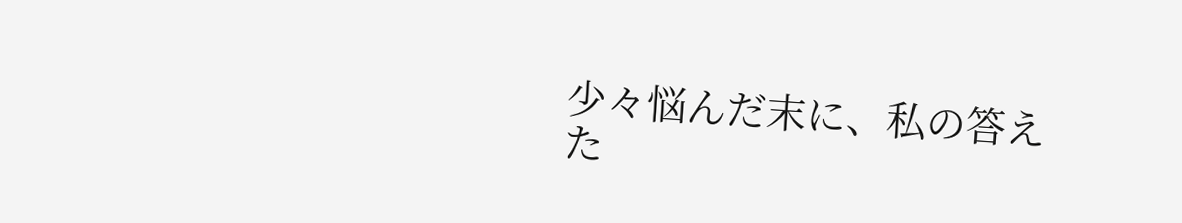少々悩んだ末に、私の答えた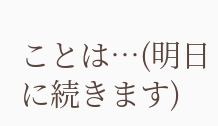ことは…(明日に続きます)